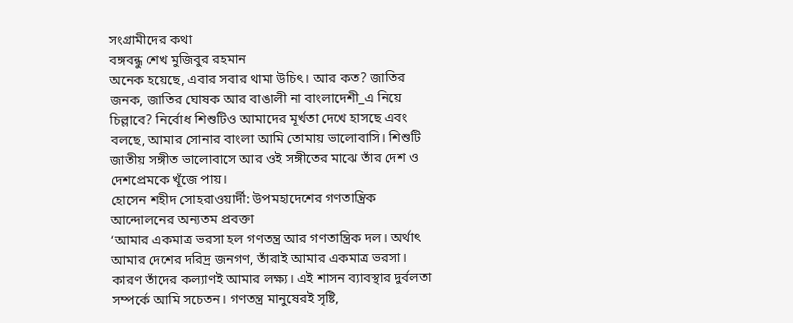সংগ্রামীদের কথা
বঙ্গবন্ধু শেখ মুজিবুর রহমান
অনেক হয়েছে, এবার সবার থামা উচিৎ। আর কত? জাতির জনক, জাতির ঘোষক আর বাঙালী না বাংলাদেশী_এ নিয়ে চিল্লাবে? নির্বোধ শিশুটিও আমাদের মূর্খতা দেখে হাসছে এবং বলছে, আমার সোনার বাংলা আমি তোমায় ভালোবাসি। শিশুটি জাতীয় সঙ্গীত ভালোবাসে আর ওই সঙ্গীতের মাঝে তাঁর দেশ ও দেশপ্রেমকে খূঁজে পায়।
হোসেন শহীদ সোহরাওয়ার্দী: উপমহাদেশের গণতান্ত্রিক আন্দোলনের অন্যতম প্রবক্তা
‘আমার একমাত্র ভরসা হল গণতন্ত্র আর গণতান্ত্রিক দল। অর্থাৎ আমার দেশের দরিদ্র জনগণ, তাঁরাই আমার একমাত্র ভরসা। কারণ তাঁদের কল্যাণই আমার লক্ষ্য। এই শাসন ব্যাবস্থার দুর্বলতা সম্পর্কে আমি সচেতন। গণতন্ত্র মানুষেরই সৃষ্টি,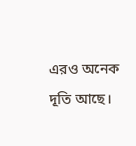এরও অনেক দূতি আছে।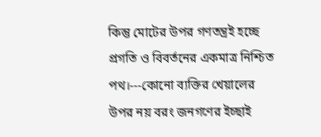কিন্তু মোটের উপর গণতন্ত্রই হচ্ছে প্রগতি ও বিবর্তনের একমাত্র নিশ্চিত পথ।---কোনো ব্যক্তির খেয়ালের উপর নয় বরং জনগণের ইচ্ছাই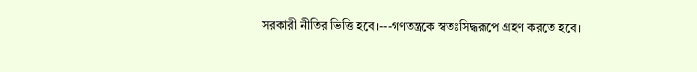সরকারী নীতির ভিত্তি হবে।---গণতন্ত্রকে স্বতঃসিদ্ধরূপে গ্রহণ করতে হবে।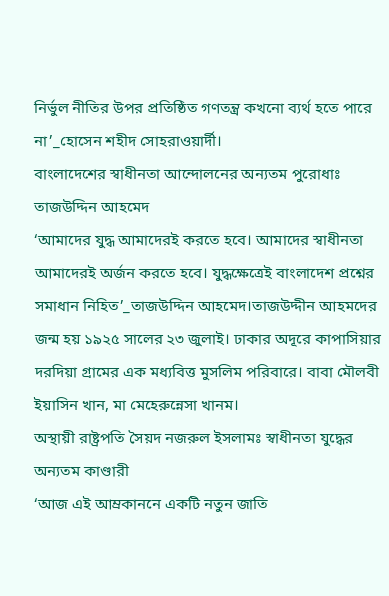নির্ভুল নীতির উপর প্রতিষ্ঠিত গণতন্ত্র কখনো ব্যর্থ হতে পারে না’_হোসেন শহীদ সোহরাওয়ার্দী।
বাংলাদেশের স্বাধীনতা আন্দোলনের অন্যতম পুরোধাঃ তাজউদ্দিন আহমেদ
‘আমাদের যুদ্ধ আমাদেরই করতে হবে। আমাদের স্বাধীনতা আমাদেরই অর্জন করতে হবে। যুদ্ধক্ষেত্রেই বাংলাদেশ প্রশ্নের সমাধান নিহিত’_তাজউদ্দিন আহমেদ।তাজউদ্দীন আহমদের জন্ম হয় ১৯২৫ সালের ২৩ জুলাই। ঢাকার অদূরে কাপাসিয়ার দরদিয়া গ্রামের এক মধ্যবিত্ত মুসলিম পরিবারে। বাবা মৌলবী ইয়াসিন খান, মা মেহেরুন্নেসা খানম।
অস্থায়ী রাষ্ট্রপতি সৈয়দ নজরুল ইসলামঃ স্বাধীনতা যুদ্ধের অন্যতম কাণ্ডারী
‘আজ এই আম্রকাননে একটি নতুন জাতি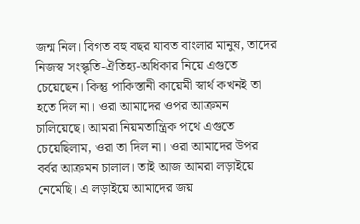জন্ম নিল। বিগত বহু বছর যাবত বাংলার মানুষ, তাদের নিজস্ব সংস্কৃতি-ঐতিহ্য-অধিকার নিয়ে এগুতে চেয়েছেন। কিন্তু পাকিস্তানী কায়েমী স্বার্থ কখনই তা হতে দিল না। ওরা আমাদের ওপর আক্রমন চালিয়েছে। আমরা নিয়মতান্ত্রিক পথে এগুতে চেয়েছিলাম, ওরা তা দিল না। ওরা আমাদের উপর বর্বর আক্রমন চালাল। তাই আজ আমরা লড়াইয়ে নেমেছি। এ লড়াইয়ে আমাদের জয়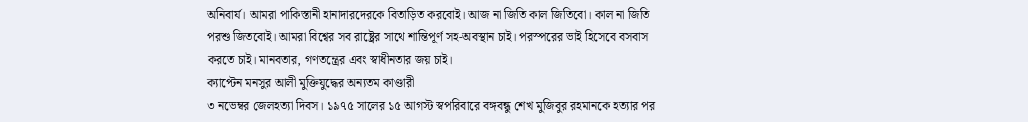অনিবার্য। আমরা পাকিস্তানী হানাদারদেরকে বিতাড়িত করবোই। আজ না জিতি কাল জিতিবো। কাল না জিতি পরশু জিতবোই। আমরা বিশ্বের সব রাষ্ট্রের সাথে শান্তিপূর্ণ সহ-অবস্থান চাই। পরস্পরের ভাই হিসেবে বসবাস করতে চাই। মানবতার, গণতন্ত্রের এবং স্বাধীনতার জয় চাই।
ক্যাপ্টেন মনসুর আলী মুক্তিযুদ্ধের অন্যতম কাণ্ডারী
৩ নভেম্বর জেলহত্যা দিবস। ১৯৭৫ সালের ১৫ আগস্ট স্বপরিবারে বঙ্গবন্ধু শেখ মুজিবুর রহমানকে হত্যার পর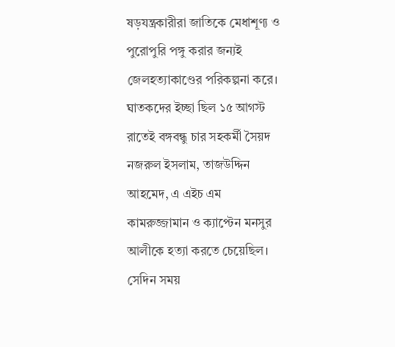ষড়যন্ত্রকারীরা জাতিকে মেধাশূণ্য ও পুরোপুরি পঙ্গু করার জন্যই জেলহত্যাকাণ্ডের পরিকল্পনা করে। ঘাতকদের ইচ্ছা ছিল ১৫ আগস্ট রাতেই বঙ্গবন্ধু চার সহকর্মী সৈয়দ নজরুল ইসলাম, তাজউদ্দিন আহমেদ, এ এইচ এম কামরুজ্জামান ও ক্যাপ্টেন মনসুর আলীকে হত্যা করতে চেয়েছিল। সেদিন সময়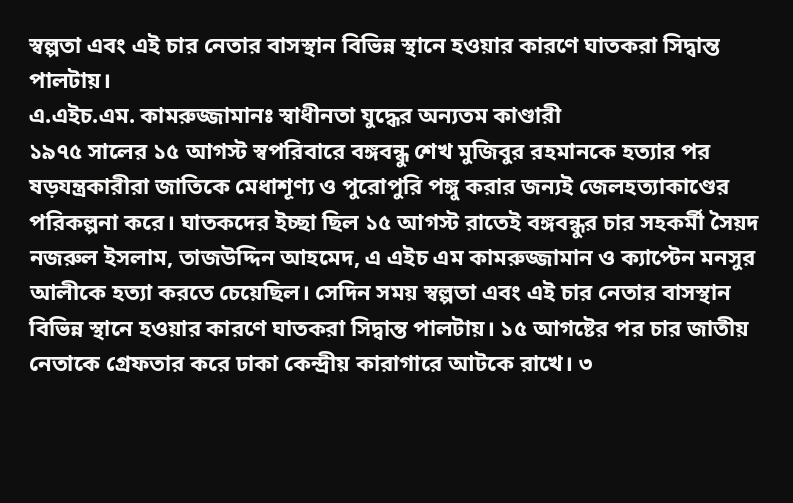স্বল্পতা এবং এই চার নেতার বাসস্থান বিভিন্ন স্থানে হওয়ার কারণে ঘাতকরা সিদ্বান্ত পালটায়।
এ.এইচ.এম. কামরুজ্জামানঃ স্বাধীনতা যুদ্ধের অন্যতম কাণ্ডারী
১৯৭৫ সালের ১৫ আগস্ট স্বপরিবারে বঙ্গবন্ধু শেখ মুজিবুর রহমানকে হত্যার পর ষড়যন্ত্রকারীরা জাতিকে মেধাশূণ্য ও পুরোপুরি পঙ্গু করার জন্যই জেলহত্যাকাণ্ডের পরিকল্পনা করে। ঘাতকদের ইচ্ছা ছিল ১৫ আগস্ট রাতেই বঙ্গবন্ধুর চার সহকর্মী সৈয়দ নজরুল ইসলাম, তাজউদ্দিন আহমেদ, এ এইচ এম কামরুজ্জামান ও ক্যাপ্টেন মনসুর আলীকে হত্যা করতে চেয়েছিল। সেদিন সময় স্বল্পতা এবং এই চার নেতার বাসস্থান বিভিন্ন স্থানে হওয়ার কারণে ঘাতকরা সিদ্বান্ত পালটায়। ১৫ আগষ্টের পর চার জাতীয় নেতাকে গ্রেফতার করে ঢাকা কেন্দ্রীয় কারাগারে আটকে রাখে। ৩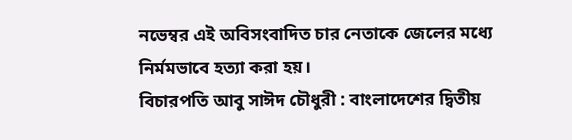নভেম্বর এই অবিসংবাদিত চার নেতাকে জেলের মধ্যে নির্মমভাবে হত্যা করা হয়।
বিচারপতি আবু সাঈদ চৌধুরী : বাংলাদেশের দ্বিতীয়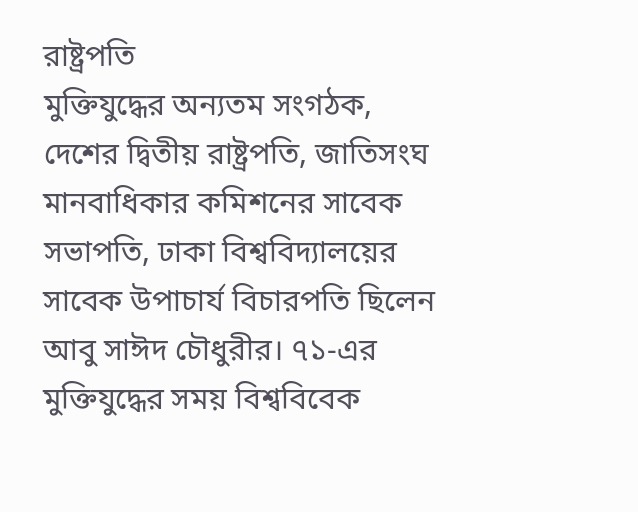রাষ্ট্রপতি
মুক্তিযুদ্ধের অন্যতম সংগঠক, দেশের দ্বিতীয় রাষ্ট্রপতি, জাতিসংঘ মানবাধিকার কমিশনের সাবেক সভাপতি, ঢাকা বিশ্ববিদ্যালয়ের সাবেক উপাচার্য বিচারপতি ছিলেন আবু সাঈদ চৌধুরীর। ৭১-এর মুক্তিযুদ্ধের সময় বিশ্ববিবেক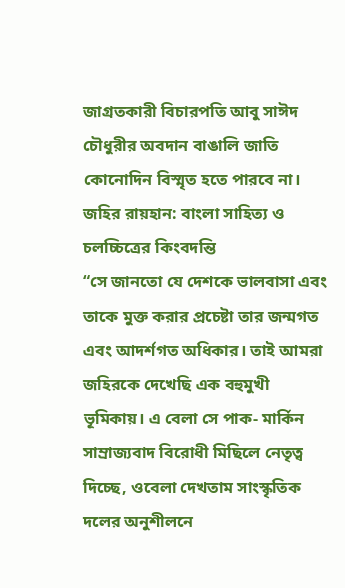জাগ্রতকারী বিচারপতি আবু সাঈদ চৌধুরীর অবদান বাঙালি জাতি কোনোদিন বিস্মৃত হতে পারবে না।
জহির রায়হান: বাংলা সাহিত্য ও চলচ্চিত্রের কিংবদন্তি
“সে জানতো যে দেশকে ভালবাসা এবং তাকে মুক্ত করার প্রচেষ্টা তার জন্মগত এবং আদর্শগত অধিকার। তাই আমরা জহিরকে দেখেছি এক বহুমুখী ভূমিকায়। এ বেলা সে পাক- মার্কিন সাম্রাজ্যবাদ বিরোধী মিছিলে নেতৃত্ব দিচ্ছে, ওবেলা দেখতাম সাংস্কৃতিক দলের অনুশীলনে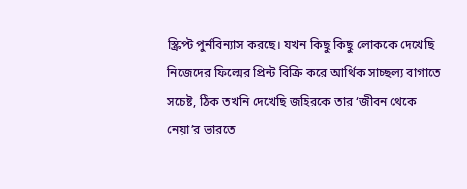স্ক্রিপ্ট পুর্নবিন্যাস করছে। যখন কিছু কিছু লোককে দেখেছি নিজেদের ফিল্মের প্রিন্ট বিক্রি করে আর্থিক সাচ্ছল্য বাগাতে সচেষ্ট, ঠিক তখনি দেখেছি জহিরকে তার ‘জীবন থেকে নেয়া’র ভারতে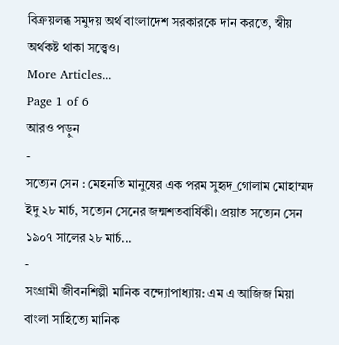বিক্রয়লব্ধ সমুদয় অর্থ বাংলাদেশ সরকারকে দান করতে, স্বীয় অর্থকষ্ট থাকা সত্ত্বেও।
More Articles...
Page 1 of 6
আরও পড়ুন
-
সত্যেন সেন : মেহনতি মানুষের এক পরম সুহৃদ_গোলাম মোহাম্মদ ইদু ২৮ মার্চ, সত্যেন সেনের জন্মশতবার্ষিকী। প্রয়াত সত্যেন সেন ১৯০৭ সালের ২৮ মার্চ...
-
সংগ্রামী জীবনশিল্পী মানিক বন্দ্যোপাধ্যায়: এম এ আজিজ মিয়া বাংলা সাহিত্যে মানিক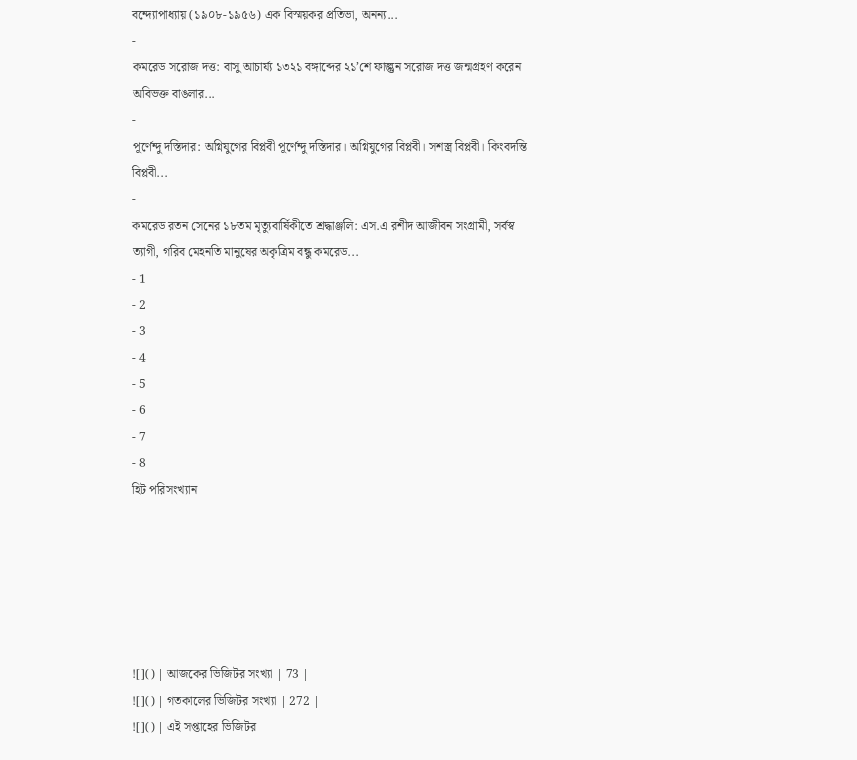বন্দ্যোপাধ্যায় (১৯০৮-১৯৫৬) এক বিস্ময়কর প্রতিভা, অনন্য...
-
কমরেড সরোজ দত্ত: বাসু আচার্য্য ১৩২১ বঙ্গাব্দের ২১’শে ফাল্গুন সরোজ দত্ত জন্মগ্রহণ করেন অবিভক্ত বাঙলার...
-
পূর্ণেন্দু দস্তিদার: অগ্নিযুগের বিপ্লবী পূর্ণেন্দু দস্তিদার। অগ্নিযুগের বিপ্লবী। সশস্ত্র বিপ্লবী। কিংবদন্তি বিপ্লবী...
-
কমরেড রতন সেনের ১৮তম মৃত্যুবার্ষিকীতে শ্রদ্ধাঞ্জলি: এস.এ রশীদ আজীবন সংগ্রামী, সর্বস্ব ত্যাগী, গরিব মেহনতি মানুষের অকৃত্রিম বন্ধু কমরেড...
- 1
- 2
- 3
- 4
- 5
- 6
- 7
- 8
হিট পরিসংখ্যান






![]() | আজকের ভিজিটর সংখ্যা | 73 |
![]() | গতকালের ভিজিটর সংখ্যা | 272 |
![]() | এই সপ্তাহের ভিজিটর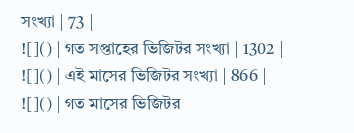সংখ্যা | 73 |
![]() | গত সপ্তাহের ভিজিটর সংখ্যা | 1302 |
![]() | এই মাসের ভিজিটর সংখ্যা | 866 |
![]() | গত মাসের ভিজিটর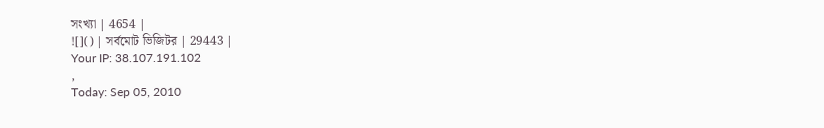সংখ্যা | 4654 |
![]() | সর্বমোট ভিজিটর | 29443 |
Your IP: 38.107.191.102
,
Today: Sep 05, 2010